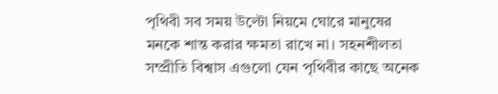পৃথিবী সব সময় উল্টো নিয়মে ঘোরে মানুষের মনকে শান্ত করার ক্ষমতা রাখে না। সহনশীলতা সম্প্রীতি বিশ্বাস এগুলো যেন পৃথিবীর কাছে অনেক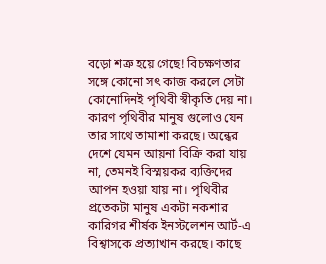বড়ো শত্রু হয়ে গেছে! বিচক্ষণতার সঙ্গে কোনো সৎ কাজ করলে সেটা কোনোদিনই পৃথিবী স্বীকৃতি দেয় না। কারণ পৃথিবীর মানুষ গুলোও যেন তার সাথে তামাশা করছে। অন্ধের দেশে যেমন আয়না বিক্রি করা যায় না, তেমনই বিস্ময়কর ব্যক্তিদের আপন হওয়া যায় না। পৃথিবীর প্রতেকটা মানুষ একটা নকশার কারিগর শীর্ষক ইনস্টলেশন আর্ট-এ বিশ্বাসকে প্রত্যাখান করছে। কাছে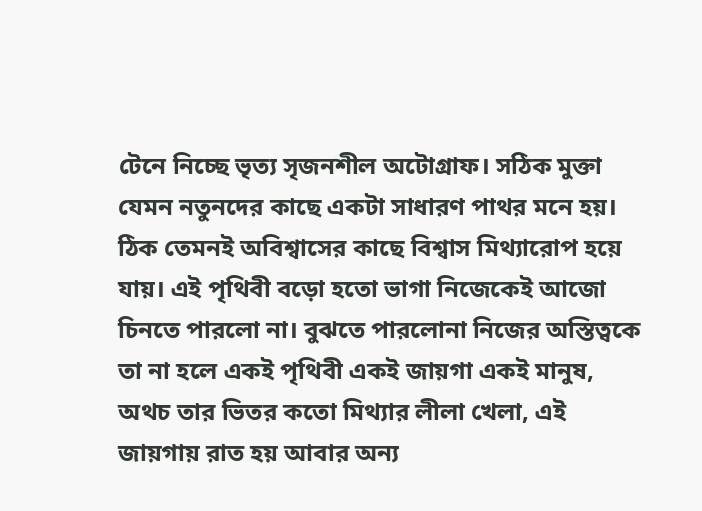টেনে নিচ্ছে ভৃত্য সৃজনশীল অটোগ্রাফ। সঠিক মুক্তা যেমন নতুনদের কাছে একটা সাধারণ পাথর মনে হয়। ঠিক তেমনই অবিশ্বাসের কাছে বিশ্বাস মিথ্যারোপ হয়ে যায়। এই পৃথিবী বড়ো হতো ভাগা নিজেকেই আজো চিনতে পারলো না। বুঝতে পারলোনা নিজের অস্তিত্বকে তা না হলে একই পৃথিবী একই জায়গা একই মানুষ, অথচ তার ভিতর কতো মিথ্যার লীলা খেলা, এই জায়গায় রাত হয় আবার অন্য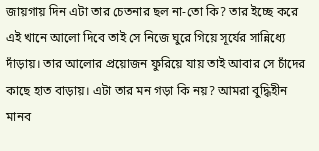জায়গায় দিন এটা তার চেতনার ছল না-তো কি? তার ইচ্ছে করে এই খানে আলো দিবে তাই সে নিজে ঘুরে গিয়ে সূর্যের সান্নিধ্যে দাঁড়ায়। তার আলোর প্রয়োজন ফুরিয়ে যায় তাই আবার সে চাঁদের কাছে হাত বাড়ায়। এটা তার মন গড়া কি নয়? আমরা বুদ্ধিহীন মানব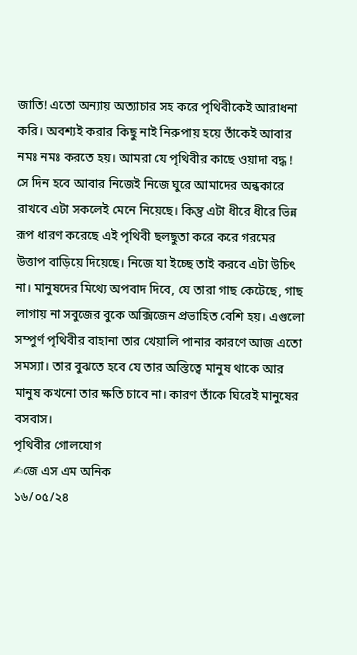জাতি! এতো অন্যায় অত্যাচার সহ করে পৃথিবীকেই আরাধনা করি। অবশ্যই করার কিছু নাই নিরুপায় হয়ে তাঁকেই আবার নমঃ নমঃ করতে হয়। আমরা যে পৃথিবীর কাছে ওয়াদা বদ্ধ ! সে দিন হবে আবার নিজেই নিজে ঘুরে আমাদের অন্ধকারে রাখবে এটা সকলেই মেনে নিয়েছে। কিন্তু এটা ধীরে ধীরে ভিন্ন রূপ ধারণ করেছে এই পৃথিবী ছলছুতা করে করে গরমের উত্তাপ বাড়িয়ে দিয়েছে। নিজে যা ইচ্ছে তাই করবে এটা উচিৎ না। মানুষদের মিথ্যে অপবাদ দিবে, যে তারা গাছ কেটেছে, গাছ লাগায় না সবুজের বুকে অক্সিজেন প্রভাহিত বেশি হয়। এগুলো সম্পুর্ণ পৃথিবীর বাহানা তার খেয়ালি পানার কারণে আজ এতো সমস্যা। তার বুঝতে হবে যে তার অস্তিত্বে মানুষ থাকে আর মানুষ কখনো তার ক্ষতি চাবে না। কারণ তাঁকে ঘিরেই মানুষের বসবাস।
পৃথিবীর গোলযোগ
✍জে এস এম অনিক
১৬/০৫/২৪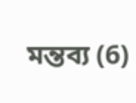মন্তব্য (6)